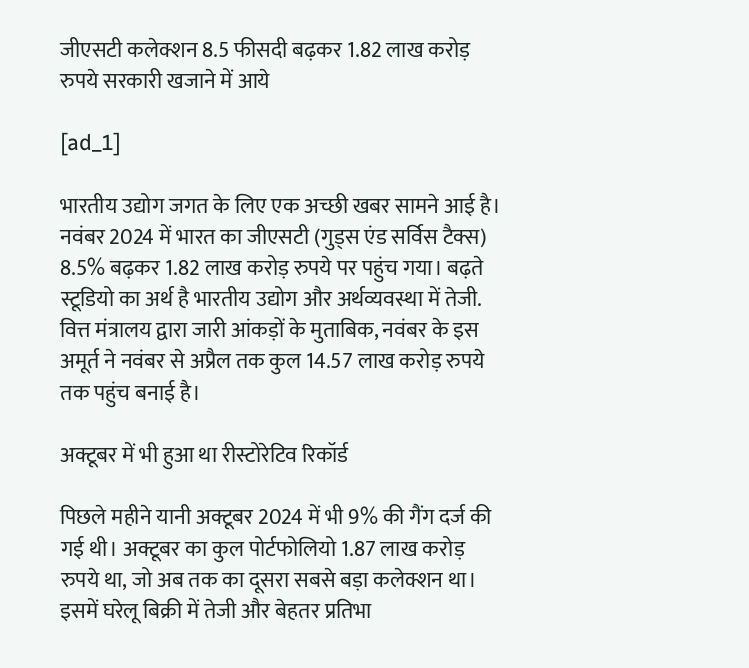जीएसटी कलेक्शन 8.5 फीसदी बढ़कर 1.82 लाख करोड़ रुपये सरकारी खजाने में आये

[ad_1]

भारतीय उद्योग जगत के लिए एक अच्छी खबर सामने आई है। नवंबर 2024 में भारत का जीएसटी (गुड्स एंड सर्विस टैक्स) 8.5% बढ़कर 1.82 लाख करोड़ रुपये पर पहुंच गया। बढ़ते स्टूडियो का अर्थ है भारतीय उद्योग और अर्थव्यवस्था में तेजी. वित्त मंत्रालय द्वारा जारी आंकड़ों के मुताबिक, नवंबर के इस अमूर्त ने नवंबर से अप्रैल तक कुल 14.57 लाख करोड़ रुपये तक पहुंच बनाई है।

अक्टूबर में भी हुआ था रीस्टोरेटिव रिकॉर्ड

पिछले महीने यानी अक्टूबर 2024 में भी 9% की गैंग दर्ज की गई थी। अक्टूबर का कुल पोर्टफोलियो 1.87 लाख करोड़ रुपये था, जो अब तक का दूसरा सबसे बड़ा कलेक्शन था। इसमें घरेलू बिक्री में तेजी और बेहतर प्रतिभा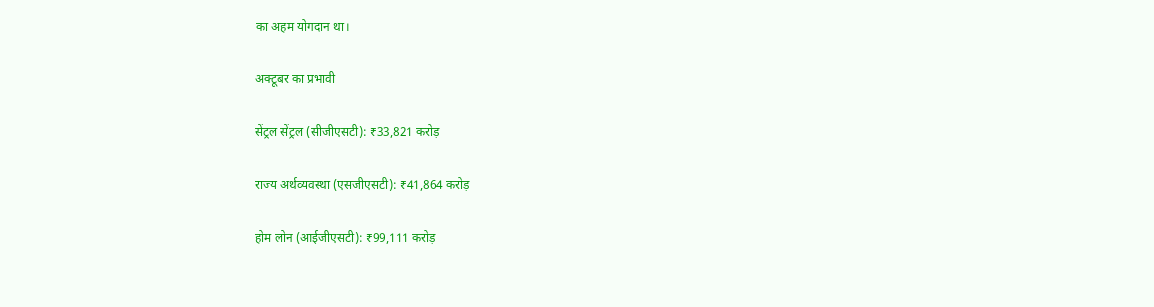का अहम योगदान था।

अक्टूबर का प्रभावी

सेंट्रल सेंट्रल (सीजीएसटी): ₹33,821 करोड़

राज्य अर्थव्यवस्था (एसजीएसटी): ₹41,864 करोड़

होम लोन (आईजीएसटी): ₹99,111 करोड़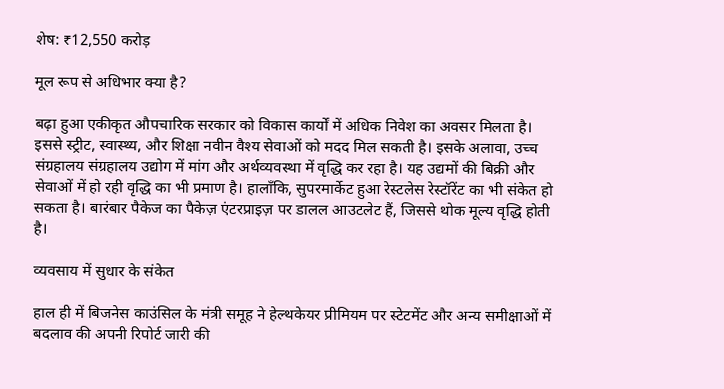शेष: ₹12,550 करोड़

मूल रूप से अधिभार क्या है?

बढ़ा हुआ एकीकृत औपचारिक सरकार को विकास कार्यों में अधिक निवेश का अवसर मिलता है। इससे स्ट्रीट, स्वास्थ्य, और शिक्षा नवीन वैश्य सेवाओं को मदद मिल सकती है। इसके अलावा, उच्च संग्रहालय संग्रहालय उद्योग में मांग और अर्थव्यवस्था में वृद्धि कर रहा है। यह उद्यमों की बिक्री और सेवाओं में हो रही वृद्धि का भी प्रमाण है। हालाँकि, सुपरमार्केट हुआ रेस्टलेस रेस्टॉरेंट का भी संकेत हो सकता है। बारंबार पैकेज का पैकेज़ एंटरप्राइज़ पर डालल आउटलेट हैं, जिससे थोक मूल्य वृद्धि होती है।

व्यवसाय में सुधार के संकेत

हाल ही में बिजनेस काउंसिल के मंत्री समूह ने हेल्थकेयर प्रीमियम पर स्टेटमेंट और अन्य समीक्षाओं में बदलाव की अपनी रिपोर्ट जारी की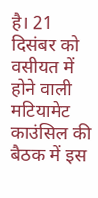है। 21 दिसंबर को वसीयत में होने वाली मटियामेट काउंसिल की बैठक में इस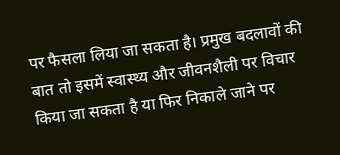पर फैसला लिया जा सकता है। प्रमुख बदलावों की बात तो इसमें स्वास्थ्य और जीवनशैली पर विचार किया जा सकता है या फिर निकाले जाने पर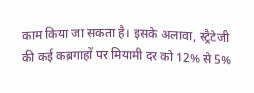काम किया जा सकता है। इसके अलावा, स्ट्रैटेजी की कई कब्रगाहों पर मियामी दर को 12% से 5%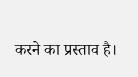करने का प्रस्ताव है।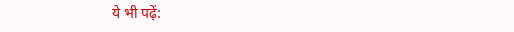ये भी पढ़ें: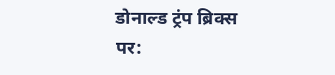डोनाल्ड ट्रंप ब्रिक्स पर: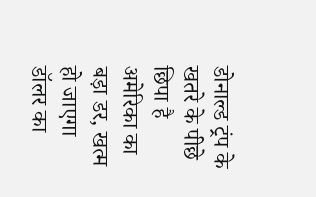डोनाल्ड ट्रंप के खतरे के पीछे छिपा है अमेरिका का बड़ा डर, खत्म हो जाएगा डॉलर का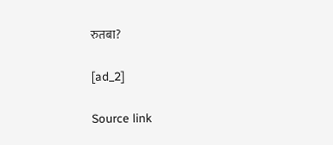रुतबा?

[ad_2]

Source link